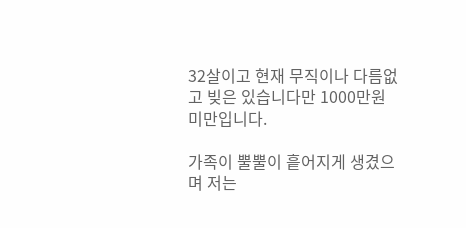32살이고 현재 무직이나 다름없고 빚은 있습니다만 1000만원 미만입니다.

가족이 뿔뿔이 흩어지게 생겼으며 저는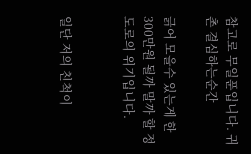참고로 무일푼입니다. 귀촌 결심하는순간

긁어 모을수 있는게 한 300만원 될까 말까 할 정도로의 위기입니다.


일단 저의 친척이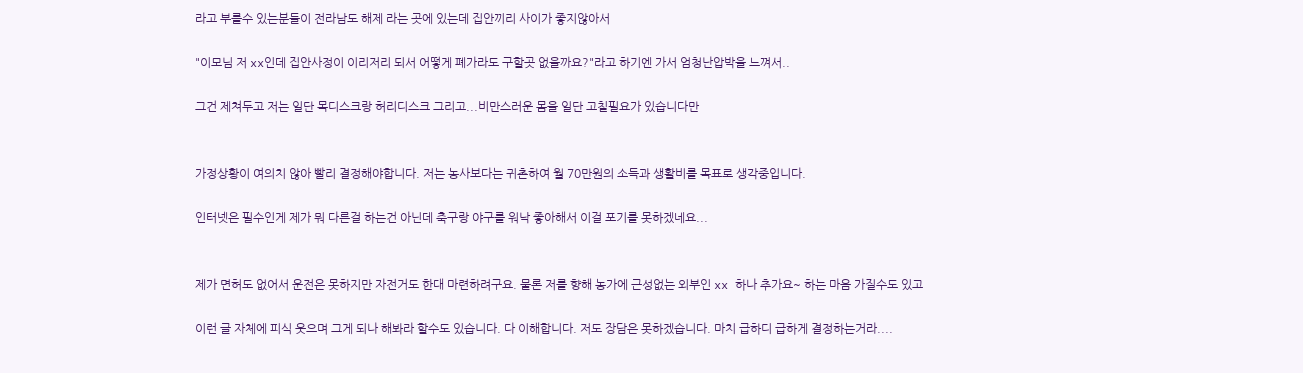라고 부를수 있는분들이 전라남도 해제 라는 곳에 있는데 집안끼리 사이가 좋지않아서

"이모님 저 xx인데 집안사정이 이리저리 되서 어떻게 폐가라도 구할곳 없을까요?"라고 하기엔 가서 엄청난압박을 느껴서..

그건 제쳐두고 저는 일단 목디스크랑 허리디스크 그리고...비만스러운 몸을 일단 고칠필요가 있습니다만


가정상황이 여의치 않아 빨리 결정해야합니다. 저는 농사보다는 귀촌하여 월 70만원의 소득과 생활비를 목표로 생각중입니다.

인터넷은 필수인게 제가 뭐 다른걸 하는건 아닌데 축구랑 야구를 워낙 좋아해서 이걸 포기를 못하겠네요...


제가 면허도 없어서 운전은 못하지만 자전거도 한대 마련하려구요. 물론 저를 향해 농가에 근성없는 외부인 xx 하나 추가요~ 하는 마음 가질수도 있고

이런 글 자체에 피식 웃으며 그게 되나 해봐라 할수도 있습니다. 다 이해합니다. 저도 장담은 못하겠습니다. 마치 급하디 급하게 결정하는거라....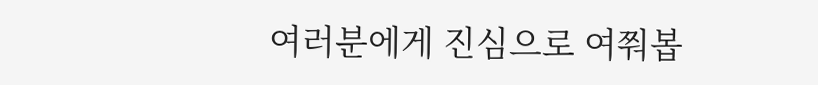여러분에게 진심으로 여쭤봅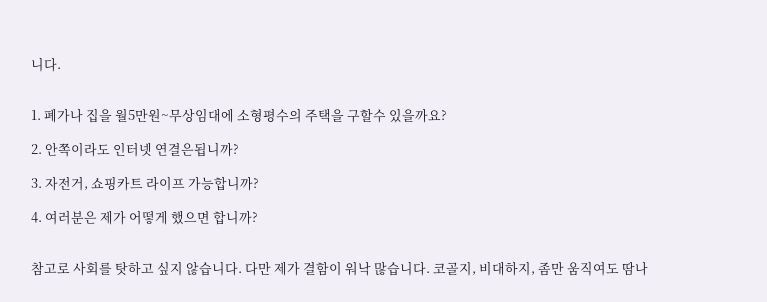니다.


1. 폐가나 집을 월5만원~무상임대에 소형평수의 주택을 구할수 있을까요?

2. 안쪽이라도 인터넷 연결은됩니까?

3. 자전거, 쇼핑카트 라이프 가능합니까?

4. 여러분은 제가 어떻게 했으면 합니까?


참고로 사회를 탓하고 싶지 않습니다. 다만 제가 결함이 워낙 많습니다. 코골지, 비대하지, 좀만 움직여도 땀나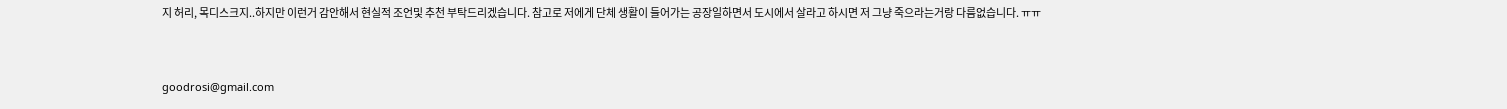지 허리, 목디스크지..하지만 이런거 감안해서 현실적 조언및 추천 부탁드리겠습니다. 참고로 저에게 단체 생활이 들어가는 공장일하면서 도시에서 살라고 하시면 저 그냥 죽으라는거랑 다름없습니다. ㅠㅠ


goodrosi@gmail.com